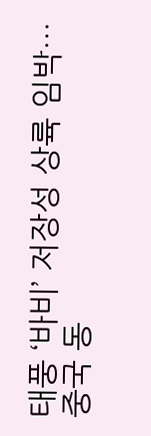태풍 ‘바비’ 저장성 상륙 임박… 중국 동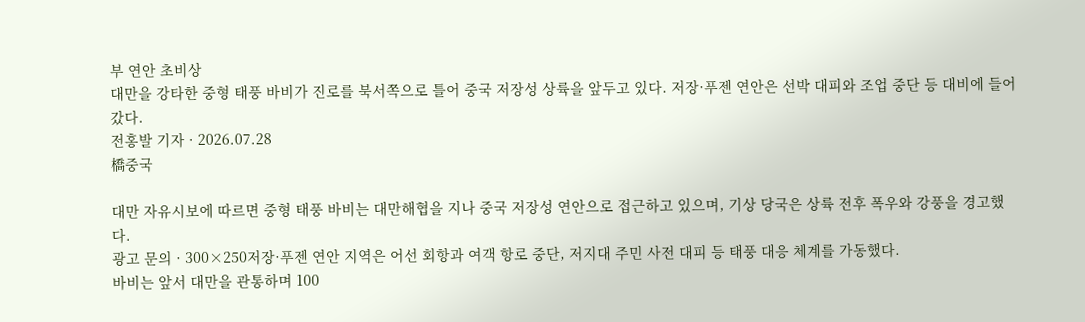부 연안 초비상
대만을 강타한 중형 태풍 바비가 진로를 북서쪽으로 틀어 중국 저장성 상륙을 앞두고 있다. 저장·푸젠 연안은 선박 대피와 조업 중단 등 대비에 들어갔다.
전홍발 기자 · 2026.07.28
橋중국

대만 자유시보에 따르면 중형 태풍 바비는 대만해협을 지나 중국 저장성 연안으로 접근하고 있으며, 기상 당국은 상륙 전후 폭우와 강풍을 경고했다.
광고 문의 · 300×250저장·푸젠 연안 지역은 어선 회항과 여객 항로 중단, 저지대 주민 사전 대피 등 태풍 대응 체계를 가동했다.
바비는 앞서 대만을 관통하며 100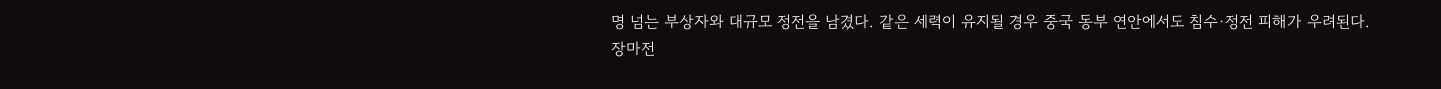명 넘는 부상자와 대규모 정전을 남겼다. 같은 세력이 유지될 경우 중국 동부 연안에서도 침수·정전 피해가 우려된다.
장마전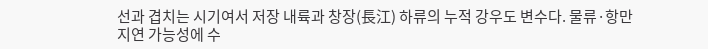선과 겹치는 시기여서 저장 내륙과 창장(長江) 하류의 누적 강우도 변수다. 물류·항만 지연 가능성에 수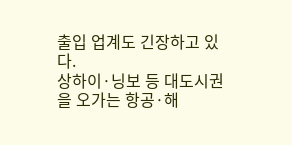출입 업계도 긴장하고 있다.
상하이·닝보 등 대도시권을 오가는 항공·해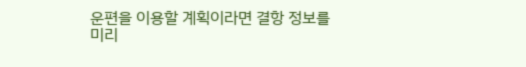운편을 이용할 계획이라면 결항 정보를 미리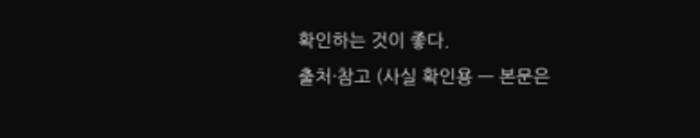확인하는 것이 좋다.
출처·참고 (사실 확인용 — 본문은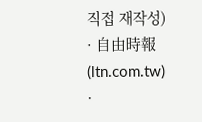직접 재작성)
· 自由時報 (ltn.com.tw)
·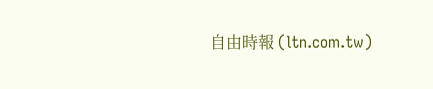自由時報 (ltn.com.tw)